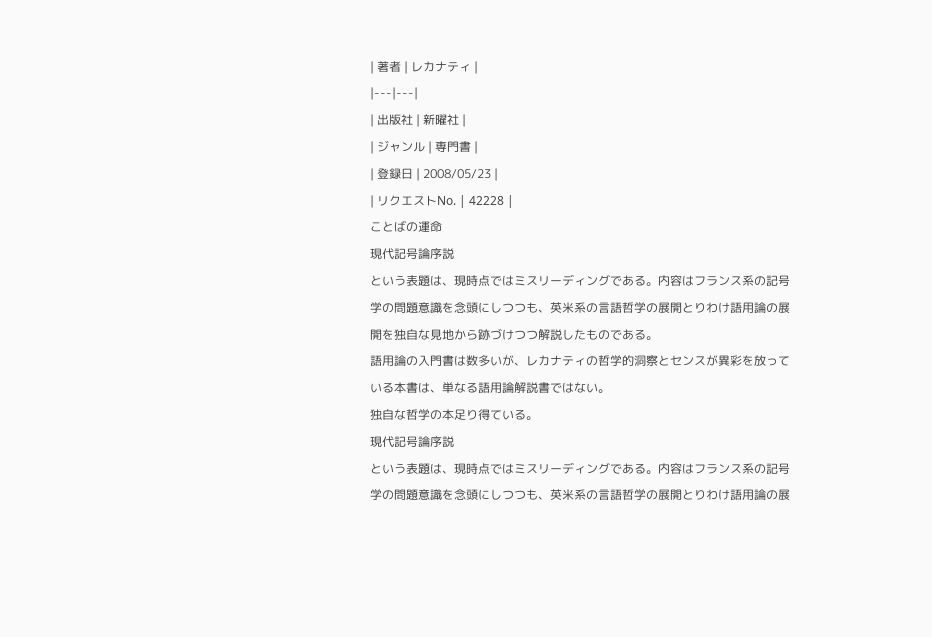| 著者 | レカナティ |
|---|---|
| 出版社 | 新曜社 |
| ジャンル | 専門書 |
| 登録日 | 2008/05/23 |
| リクエストNo. | 42228 |
ことばの運命
現代記号論序説
という表題は、現時点ではミスリーディングである。内容はフランス系の記号学の問題意識を念頭にしつつも、英米系の言語哲学の展開とりわけ語用論の展開を独自な見地から跡づけつつ解説したものである。
語用論の入門書は数多いが、レカナティの哲学的洞察とセンスが異彩を放っている本書は、単なる語用論解説書ではない。
独自な哲学の本足り得ている。
現代記号論序説
という表題は、現時点ではミスリーディングである。内容はフランス系の記号学の問題意識を念頭にしつつも、英米系の言語哲学の展開とりわけ語用論の展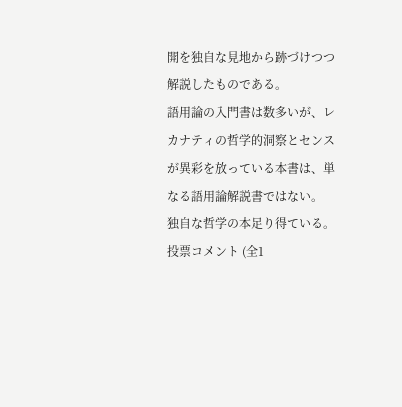開を独自な見地から跡づけつつ解説したものである。
語用論の入門書は数多いが、レカナティの哲学的洞察とセンスが異彩を放っている本書は、単なる語用論解説書ではない。
独自な哲学の本足り得ている。
投票コメント (全1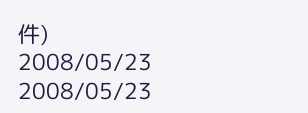件)
2008/05/23
2008/05/23